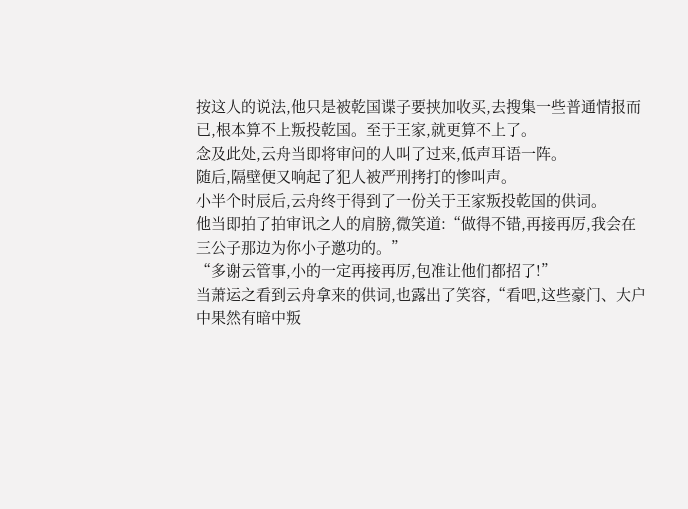按这人的说法,他只是被乾国谍子要挟加收买,去搜集一些普通情报而已,根本算不上叛投乾国。至于王家,就更算不上了。
念及此处,云舟当即将审问的人叫了过来,低声耳语一阵。
随后,隔壁便又响起了犯人被严刑拷打的惨叫声。
小半个时辰后,云舟终于得到了一份关于王家叛投乾国的供词。
他当即拍了拍审讯之人的肩膀,微笑道:“做得不错,再接再厉,我会在三公子那边为你小子邀功的。”
“多谢云管事,小的一定再接再厉,包准让他们都招了!”
当萧运之看到云舟拿来的供词,也露出了笑容,“看吧,这些豪门、大户中果然有暗中叛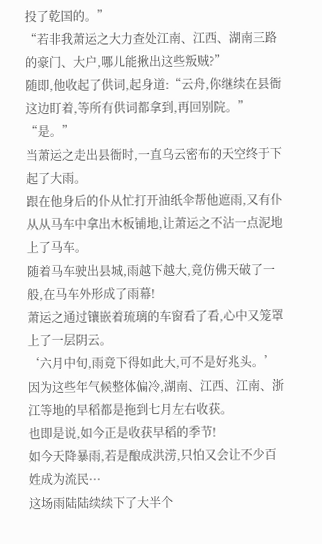投了乾国的。”
“若非我萧运之大力查处江南、江西、湖南三路的豪门、大户,哪儿能揪出这些叛贼?”
随即,他收起了供词,起身道:“云舟,你继续在县衙这边盯着,等所有供词都拿到,再回别院。”
“是。”
当萧运之走出县衙时,一直乌云密布的天空终于下起了大雨。
跟在他身后的仆从忙打开油纸伞帮他遮雨,又有仆从从马车中拿出木板铺地,让萧运之不沾一点泥地上了马车。
随着马车驶出县城,雨越下越大,竟仿佛天破了一般,在马车外形成了雨幕!
萧运之通过镶嵌着琉璃的车窗看了看,心中又笼罩上了一层阴云。
‘六月中旬,雨竟下得如此大,可不是好兆头。’
因为这些年气候整体偏冷,湖南、江西、江南、浙江等地的早稻都是拖到七月左右收获。
也即是说,如今正是收获早稻的季节!
如今天降暴雨,若是酿成洪涝,只怕又会让不少百姓成为流民···
这场雨陆陆续续下了大半个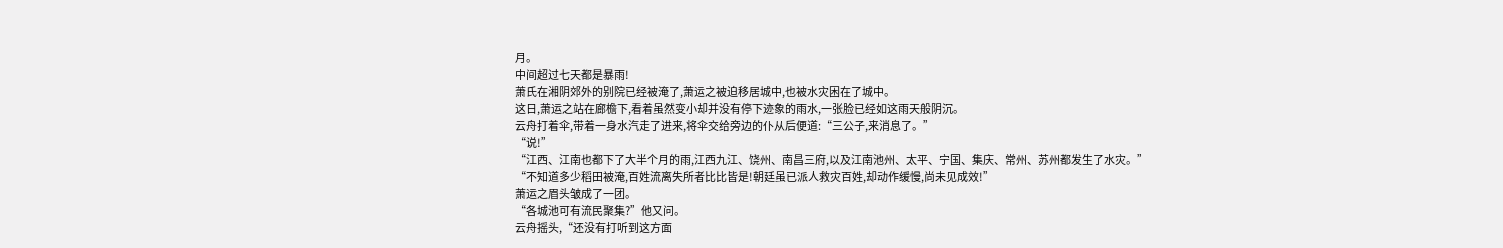月。
中间超过七天都是暴雨!
萧氏在湘阴郊外的别院已经被淹了,萧运之被迫移居城中,也被水灾困在了城中。
这日,萧运之站在廊檐下,看着虽然变小却并没有停下迹象的雨水,一张脸已经如这雨天般阴沉。
云舟打着伞,带着一身水汽走了进来,将伞交给旁边的仆从后便道:“三公子,来消息了。”
“说!”
“江西、江南也都下了大半个月的雨,江西九江、饶州、南昌三府,以及江南池州、太平、宁国、集庆、常州、苏州都发生了水灾。”
“不知道多少稻田被淹,百姓流离失所者比比皆是!朝廷虽已派人救灾百姓,却动作缓慢,尚未见成效!”
萧运之眉头皱成了一团。
“各城池可有流民聚集?”他又问。
云舟摇头,“还没有打听到这方面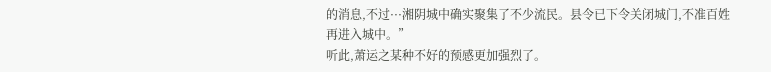的消息,不过···湘阴城中确实聚集了不少流民。县令已下令关闭城门,不准百姓再进入城中。”
听此,萧运之某种不好的预感更加强烈了。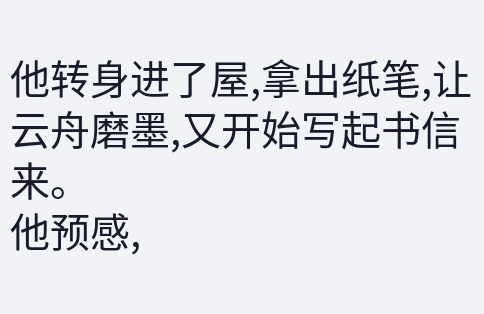他转身进了屋,拿出纸笔,让云舟磨墨,又开始写起书信来。
他预感,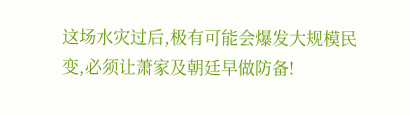这场水灾过后,极有可能会爆发大规模民变,必须让萧家及朝廷早做防备!